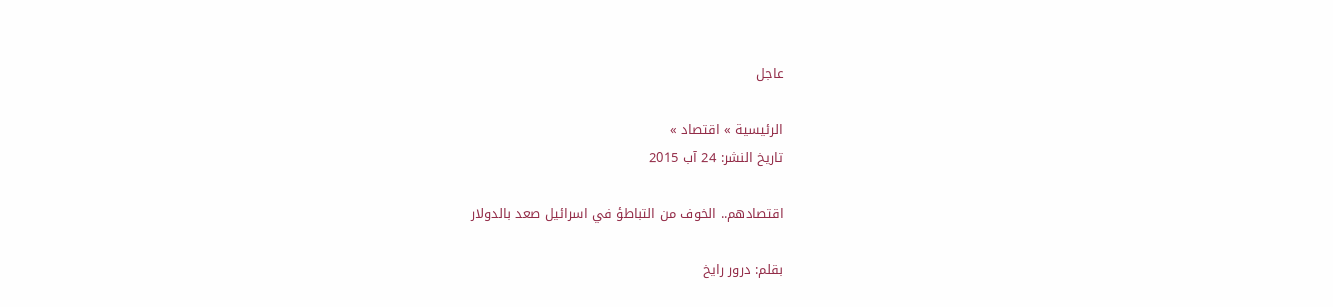عاجل

الرئيسية » اقتصاد »
تاريخ النشر: 24 آب 2015

اقتصادهم.. الخوف من التباطؤ في اسرائيل صعد بالدولار

بقلم: درور رايخ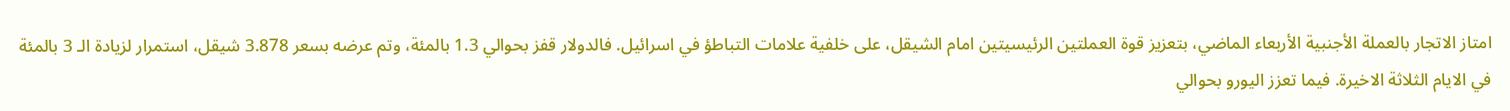امتاز الاتجار بالعملة الأجنبية الأربعاء الماضي، بتعزيز قوة العملتين الرئيسيتين امام الشيقل، على خلفية علامات التباطؤ في اسرائيل. فالدولار قفز بحوالي 1.3 بالمئة، وتم عرضه بسعر 3.878 شيقل، استمرار لزيادة الـ 3 بالمئة في الايام الثلاثة الاخيرة. فيما تعزز اليورو بحوالي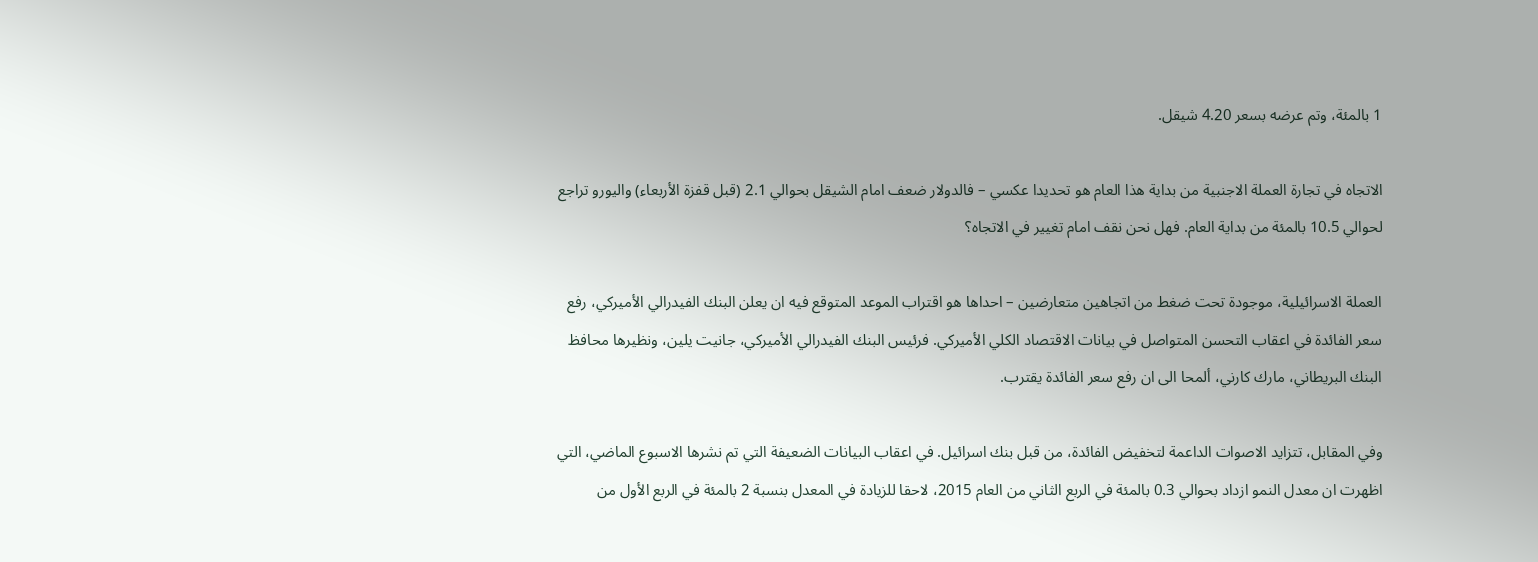1 بالمئة، وتم عرضه بسعر 4.20 شيقل.

الاتجاه في تجارة العملة الاجنبية من بداية هذا العام هو تحديدا عكسي – فالدولار ضعف امام الشيقل بحوالي 2.1 (قبل قفزة الأربعاء) واليورو تراجع لحوالي 10.5 بالمئة من بداية العام. فهل نحن نقف امام تغيير في الاتجاه؟

العملة الاسرائيلية، موجودة تحت ضغط من اتجاهين متعارضين – احداها هو اقتراب الموعد المتوقع فيه ان يعلن البنك الفيدرالي الأميركي، رفع سعر الفائدة في اعقاب التحسن المتواصل في بيانات الاقتصاد الكلي الأميركي. فرئيس البنك الفيدرالي الأميركي، جانيت يلين، ونظيرها محافظ البنك البريطاني، مارك كارني، ألمحا الى ان رفع سعر الفائدة يقترب.

وفي المقابل، تتزايد الاصوات الداعمة لتخفيض الفائدة، من قبل بنك اسرائيل. في اعقاب البيانات الضعيفة التي تم نشرها الاسبوع الماضي، التي اظهرت ان معدل النمو ازداد بحوالي 0.3 بالمئة في الربع الثاني من العام 2015، لاحقا للزيادة في المعدل بنسبة 2 بالمئة في الربع الأول من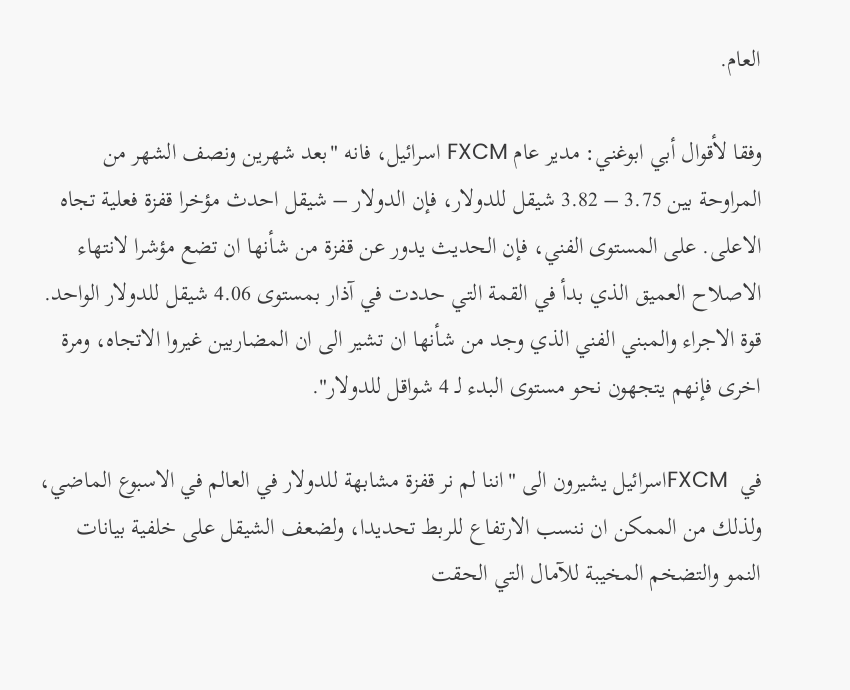العام.

وفقا لأقوال أبي ابوغني: مدير عام FXCM اسرائيل، فانه "بعد شهرين ونصف الشهر من المراوحة بين 3.75 – 3.82 شيقل للدولار، فإن الدولار – شيقل احدث مؤخرا قفزة فعلية تجاه الاعلى. على المستوى الفني، فإن الحديث يدور عن قفزة من شأنها ان تضع مؤشرا لانتهاء الاصلاح العميق الذي بدأ في القمة التي حددت في آذار بمستوى 4.06 شيقل للدولار الواحد. قوة الاجراء والمبني الفني الذي وجد من شأنها ان تشير الى ان المضاربين غيروا الاتجاه، ومرة اخرى فإنهم يتجهون نحو مستوى البدء لـ 4 شواقل للدولار".

في  FXCMاسرائيل يشيرون الى "اننا لم نر قفزة مشابهة للدولار في العالم في الاسبوع الماضي، ولذلك من الممكن ان ننسب الارتفاع للربط تحديدا، ولضعف الشيقل على خلفية بيانات النمو والتضخم المخيبة للآمال التي الحقت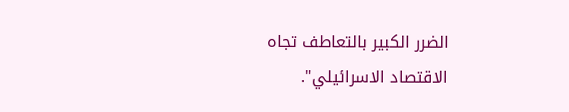الضرر الكبير بالتعاطف تجاه الاقتصاد الاسرائيلي".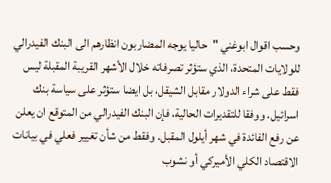وحسب اقوال ابوغني "حاليا يوجه المضاربون انظارهم الى البنك الفيدرالي للولايات المتحدة، الذي ستؤثر تصرفاته خلال الأشهر القريبة المقبلة ليس فقط على شراء الدولار مقابل الشيقل، بل ايضا ستؤثر على سياسة بنك اسرائيل. ووفقا للتقديرات الحالية، فإن البنك الفيدرالي من المتوقع ان يعلن عن رفع الفائدة في شهر أيلول المقبل. وفقط من شأن تغيير فعلي في بيانات الاقتصاد الكلي الأميركي أو نشوب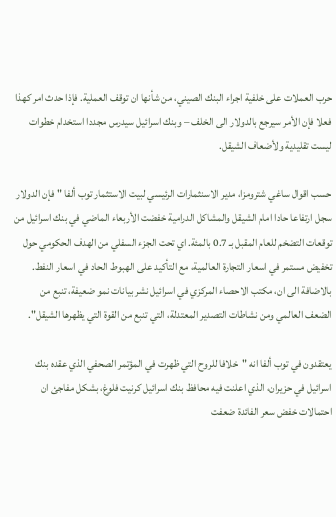حرب العملات على خلفية اجراء البنك الصيني، من شأنها ان توقف العملية. فإذا حدث امر كهذا فعلا فإن الأمر سيرجع بالدولار الى الخلف – وبنك اسرائيل سيدرس مجددا استخدام خطوات ليست تقليدية ولأضعاف الشيقل.

حسب اقوال ساغي شترومزا، مدير الاسنثمارات الرئيسي لبيت الاستثمار توب ألفا "فإن الدولار سجل ارتفاعا حادا امام الشيقل والمشاكل الدرامية خفضت الأربعاء الماضي في بنك اسرائيل من توقعات التضخم للعام المقبل بـ 0.7 بالمئة. اي تحت الجزء السفلي من الهدف الحكومي حول تخفيض مستمر في اسعار التجارة العالمية، مع التأكيد على الهبوط الحاد في اسعار النفط. بالاضافة الى ان، مكتب الاحصاء المركزي في اسرائيل نشر بيانات نمو ضعيفة، تنبع من الضعف العالمي ومن نشاطات التصدير المعتدلة، التي تنبع من القوة التي يظهرها الشيقل".

يعتقدون في توب ألفا انه "خلافا للروح التي ظهرت في المؤتمر الصحفي الذي عقده بنك اسرائيل في حزيران، الذي اعلنت فيه محافظ بنك اسرائيل كرنيت فلوغ، بشكل مفاجئ ان احتمالات خفض سعر الفائدة ضعفت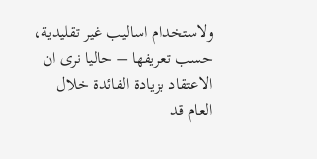ولاستخدام اساليب غير تقليدية، حسب تعريفها – حاليا نرى ان الاعتقاد بزيادة الفائدة خلال العام قد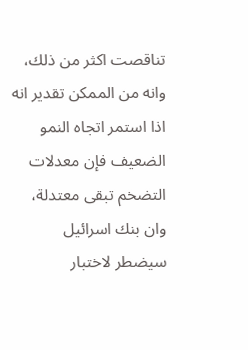تناقصت اكثر من ذلك، وانه من الممكن تقدير انه اذا استمر اتجاه النمو الضعيف فإن معدلات التضخم تبقى معتدلة، وان بنك اسرائيل سيضطر لاختبار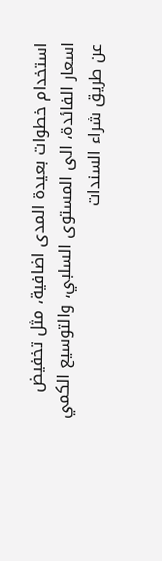استخدام خطوات بعيدة المدى اضافية، مثل تخفيض اسعار الفائدة، الى المستوى السلبي، والتوسيع الكمي عن طريق شراء السندات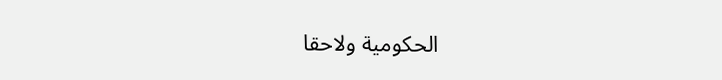الحكومية ولاحقا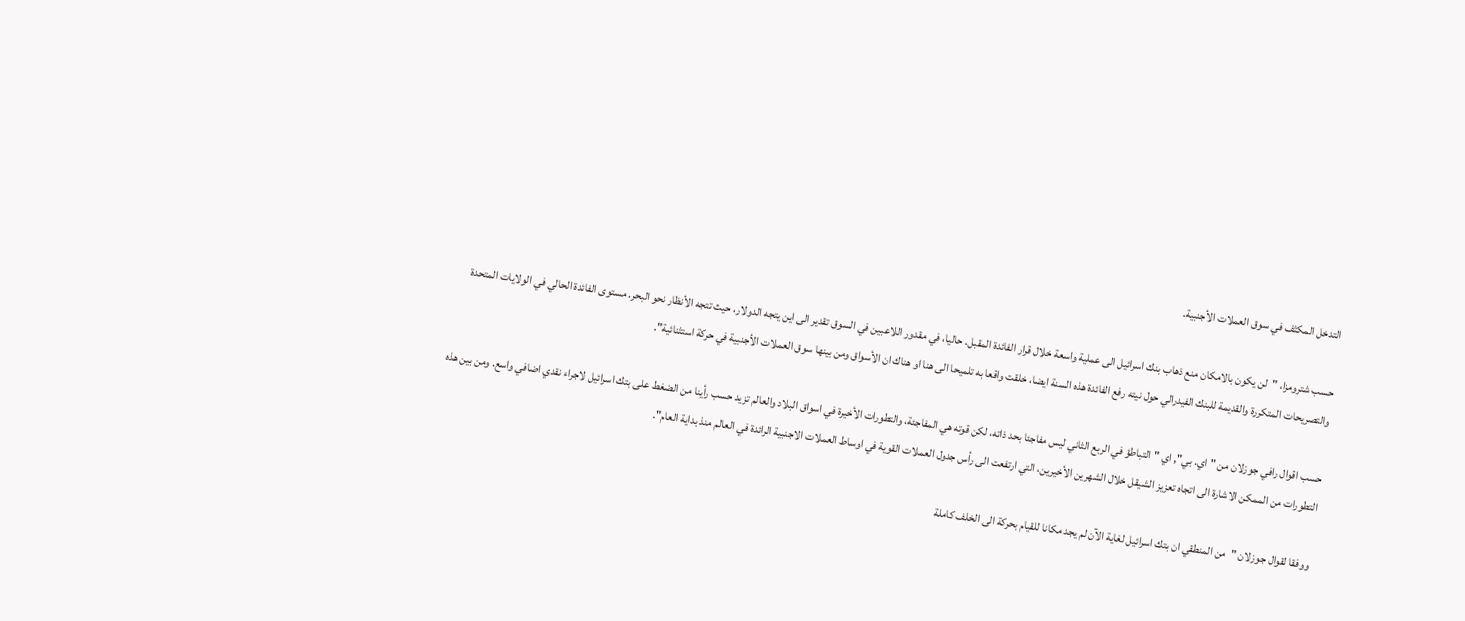التدخل المكثف في سوق العملات الأجنبية.

حسب شترومزا، "لن يكون بالامكان منع ذهاب بنك اسرائيل الى عملية واسعة خلال قرار الفائدة المقبل. حاليا، في مقدور اللاعبين في السوق تقدير الى اين يتجه الدولار، حيث تتجه الأنظار نحو البحر. مستوى الفائدة الحالي في الولايات المتحدة والتصريحات المتكررة والقديمة للبنك الفيدرالي حول نيته رفع الفائدة هذه السنة ايضا، خلقت واقعا به تلميحا الى هنا او هناك ان الأسواق ومن بينها سوق العملات الأجنبية في حركة استثنائية".

حسب اقوال رافي جوزلان من "اي. بي", اي "التباطؤ في الربع الثاني ليس مفاجئا بحد ذاته، لكن قوته هي المفاجئة، والتطورات الأخيرة في اسواق البلاد والعالم تزيد حسب رأينا من الضغط على بتك اسرائيل لاجراء نقدي اضافي واسع. ومن بين هذه التطورات من الممكن الاشارة الى اتجاه تعزيز الشيقل خلال الشهرين الأخيرين، التي ارتفعت الى رأس جدول العملات القوية في اوساط العملات الاجنبية الرائدة في العالم منذ بداية العام".

ووفقا لقوال جوزلان "من المنطقي ان بتك اسرائيل لغاية الآن لم يجد مكانا للقيام بحركة الى الخلف كاملة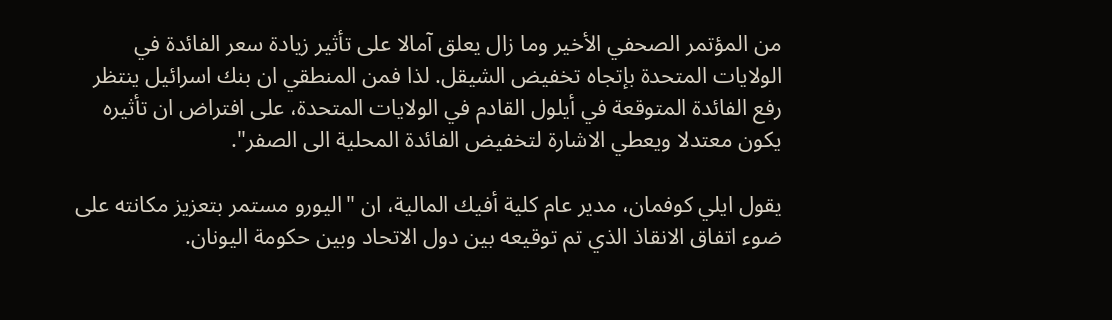من المؤتمر الصحفي الأخير وما زال يعلق آمالا على تأثير زيادة سعر الفائدة في الولايات المتحدة بإتجاه تخفيض الشيقل. لذا فمن المنطقي ان بنك اسرائيل ينتظر رفع الفائدة المتوقعة في أيلول القادم في الولايات المتحدة، على افتراض ان تأثيره يكون معتدلا ويعطي الاشارة لتخفيض الفائدة المحلية الى الصفر".

يقول ايلي كوفمان، مدير عام كلية أفيك المالية، ان "اليورو مستمر بتعزيز مكانته على ضوء اتفاق الانقاذ الذي تم توقيعه بين دول الاتحاد وبين حكومة اليونان.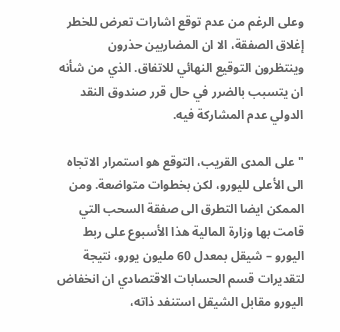وعلى الرغم من عدم توقع اشارات تعرض للخطر إغلاق الصفقة، الا ان المضاربين حذرون وينتظرون التوقيع النهائي للاتفاق. الذي من شأنه ان يتسبب بالضرر في حال قرر صندوق النقد الدولي عدم المشاركة فيه.

"على المدى القريب، التوقع هو استمرار الاتجاه الى الأعلى لليورو، لكن بخطوات متواضعة. ومن الممكن ايضا التطرق الى صفقة السحب التي قامت بها وزارة المالية هذا الأسبوع على ربط اليورو – شيقل بمعدل 60 مليون يورو، نتيجة لتقديرات قسم الحسابات الاقتصادي ان انخفاض اليورو مقابل الشيقل استنفد ذاته،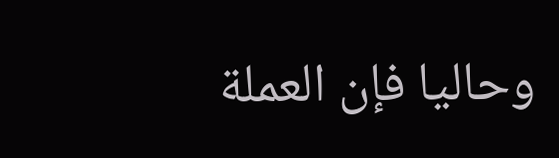وحاليا فإن العملة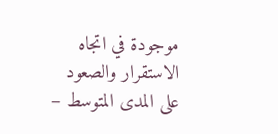موجودة في اتجاه الاستقرار والصعود على المدى المتوسط –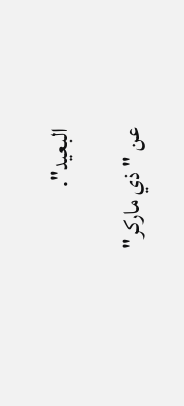البعيد".

عن "ذي ماركر"